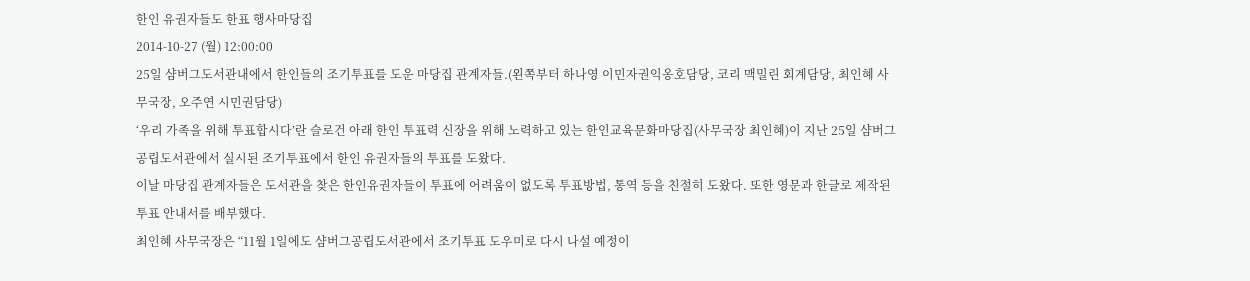한인 유권자들도 한표 행사마당집
2014-10-27 (월) 12:00:00
25일 샴버그도서관내에서 한인들의 조기투표를 도운 마당집 관계자들.(왼쪽부터 하나영 이민자권익옹호담당, 코리 맥밀린 회계담당, 최인혜 사무국장, 오주연 시민권담당)
‘우리 가족을 위해 투표합시다’란 슬로건 아래 한인 투표력 신장을 위해 노력하고 있는 한인교육문화마당집(사무국장 최인혜)이 지난 25일 샴버그공립도서관에서 실시된 조기투표에서 한인 유권자들의 투표를 도왔다.
이날 마당집 관계자들은 도서관을 찾은 한인유권자들이 투표에 어려움이 없도록 투표방법, 통역 등을 친절히 도왔다. 또한 영문과 한글로 제작된 투표 안내서를 배부했다.
최인혜 사무국장은 “11월 1일에도 샴버그공립도서관에서 조기투표 도우미로 다시 나설 예정이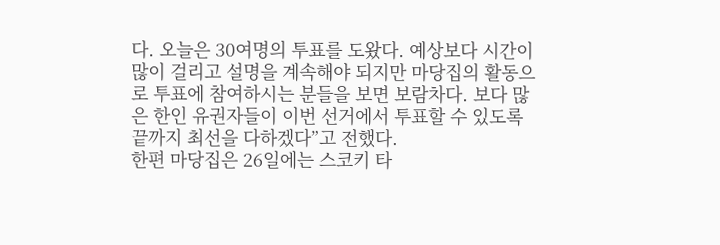다. 오늘은 30여명의 투표를 도왔다. 예상보다 시간이 많이 걸리고 설명을 계속해야 되지만 마당집의 활동으로 투표에 참여하시는 분들을 보면 보람차다. 보다 많은 한인 유권자들이 이번 선거에서 투표할 수 있도록 끝까지 최선을 다하겠다”고 전했다.
한편 마당집은 26일에는 스코키 타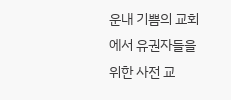운내 기쁨의 교회에서 유권자들을 위한 사전 교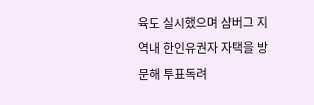육도 실시했으며 샴버그 지역내 한인유권자 자택을 방문해 투표독려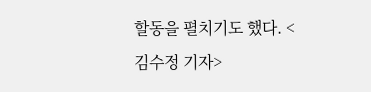할동을 펼치기도 했다. <김수정 기자>